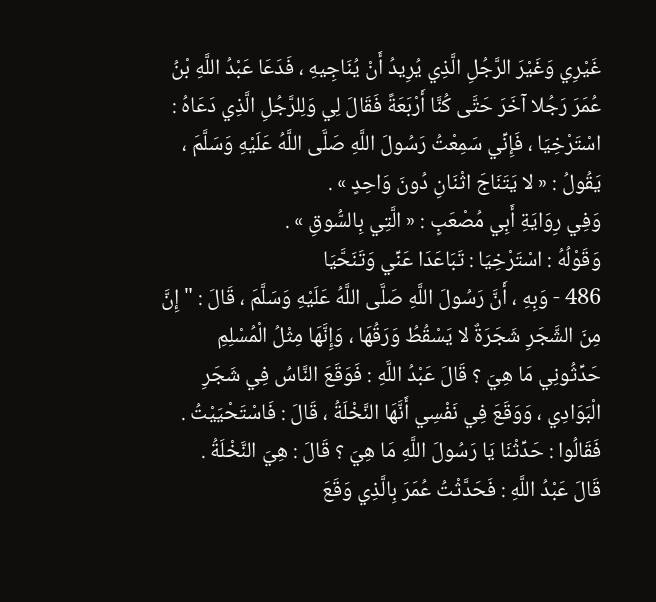غَيْرِي وَغَيْرَ الرَّجُلِ الَّذِي يُرِيدُ أَنْ يُنَاجِيهِ ، فَدَعَا عَبْدُ اللَّهِ بْنُ عُمَرَ رَجُلا آخَرَ حَتَّى كُنَّا أَرْبَعَةً فَقَالَ لِي وَلِلرَّجُلِ الَّذِي دَعَاهُ : اسْتَرْخِيَا ، فَإِنِّي سَمِعْتُ رَسُولَ اللَّهِ صَلَّى اللَّهُ عَلَيْهِ وَسَلَّمَ ، يَقُولُ : « لا يَتَنَاجَ اثْنَانِ دُونَ وَاحِدٍ » .
وَفِي رِوَايَةِ أَبِي مُصْعَبٍ : « الَّتِي بِالسُّوقِ » .
وَقَوْلُهُ : اسْتَرْخِيَا : تَبَاعَدَا عَنِّي وَتَنَحَّيَا
486 - وَبِهِ ، أَنَّ رَسُولَ اللَّهِ صَلَّى اللَّهُ عَلَيْهِ وَسَلَّمَ ، قَالَ : " إِنَّ مِنَ الشَّجَرِ شَجَرَةٌ لا يَسْقُطُ وَرَقُهَا ، وَإِنَّهَا مِثْلُ الْمُسْلِمِ حَدِّثُونِي مَا هِيَ ؟ قَالَ عَبْدُ اللَّهِ : فَوَقَعَ النَّاسُ فِي شَجَرِ الْبَوَادِي ، وَوَقَعَ فِي نَفْسِي أَنَّهَا النَّخْلَةُ ، قَالَ : فَاسْتَحْيَيْتُ .
فَقَالُوا : حَدِّثْنَا يَا رَسُولَ اللَّهِ مَا هِيَ ؟ قَالَ : هِيَ النَّخْلَةُ .
قَالَ عَبْدُ اللَّهِ : فَحَدَّثْتُ عُمَرَ بِالَّذِي وَقَعَ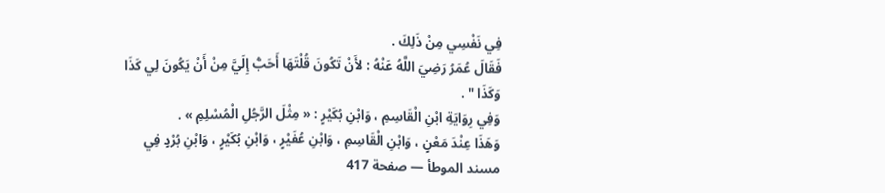فِي نَفْسِي مِنْ ذَلِكَ .
فَقَالَ عُمَرُ رَضِيَ اللَّهُ عَنْهُ : لأَنْ تَكُونَ قُلْتَهَا أَحَبُّ إِلَيَّ مِنْ أَنْ يَكُونَ لِي كَذَا وَكَذَا " .
وَفِي رِوَايَةِ ابْنِ الْقَاسِمِ ، وَابْنِ بُكَيْرٍ : « مِثْلَ الرَّجُلِ الْمُسْلِمِ » .
وَهَذَا عِنْدَ مَعْنٍ ، وَابْنِ الْقَاسِمِ ، وَابْنِ عُفَيْرٍ ، وَابْنِ بُكَيْرٍ ، وَابْنِ بُرْدٍ فِي
مسند الموطأ — صفحة 417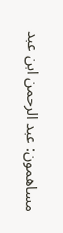مساهمون: عبد الرحمن ابن عبد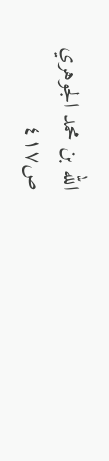الله بن محمد الجوهري
ص٤١٧